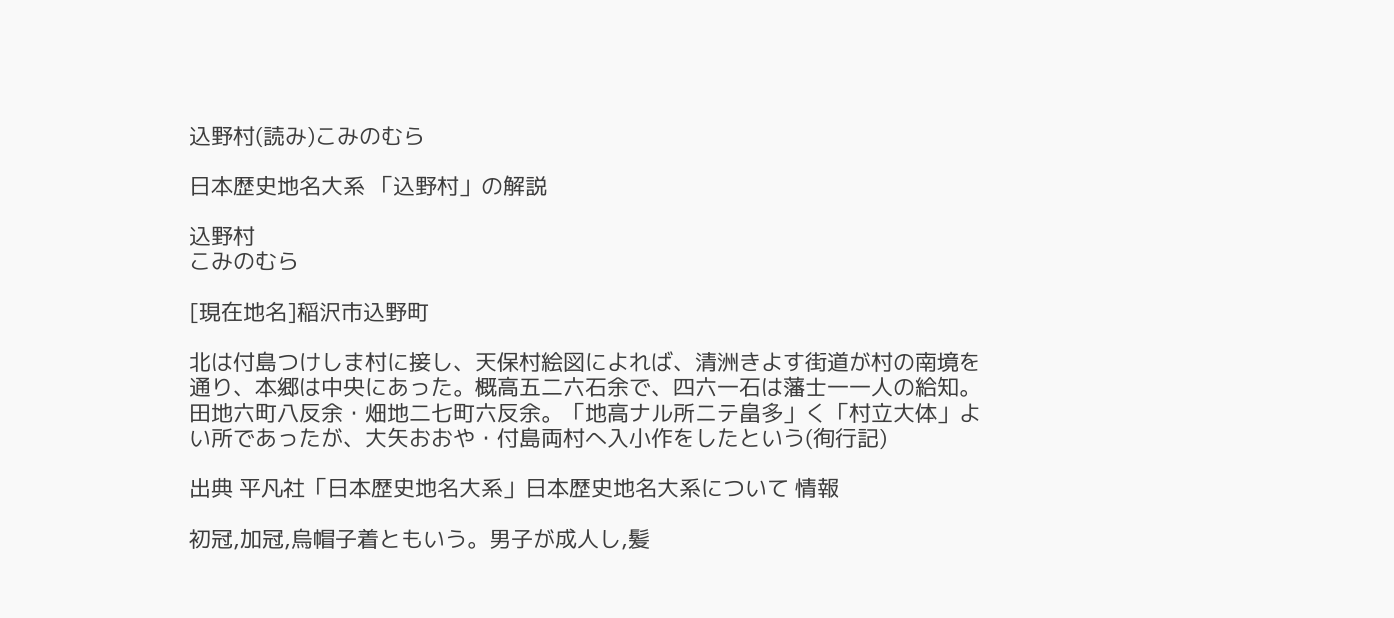込野村(読み)こみのむら

日本歴史地名大系 「込野村」の解説

込野村
こみのむら

[現在地名]稲沢市込野町

北は付島つけしま村に接し、天保村絵図によれば、清洲きよす街道が村の南境を通り、本郷は中央にあった。概高五二六石余で、四六一石は藩士一一人の給知。田地六町八反余・畑地二七町六反余。「地高ナル所ニテ畠多」く「村立大体」よい所であったが、大矢おおや・付島両村へ入小作をしたという(徇行記)

出典 平凡社「日本歴史地名大系」日本歴史地名大系について 情報

初冠,加冠,烏帽子着ともいう。男子が成人し,髪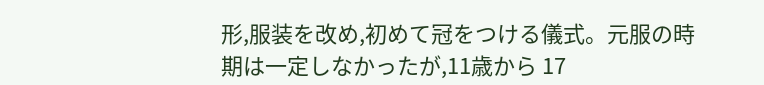形,服装を改め,初めて冠をつける儀式。元服の時期は一定しなかったが,11歳から 17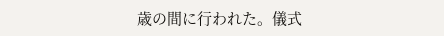歳の間に行われた。儀式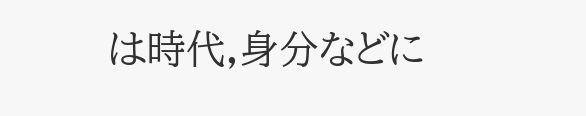は時代,身分などに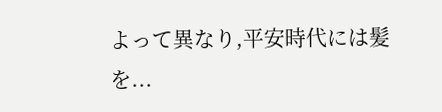よって異なり,平安時代には髪を...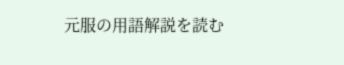元服の用語解説を読む